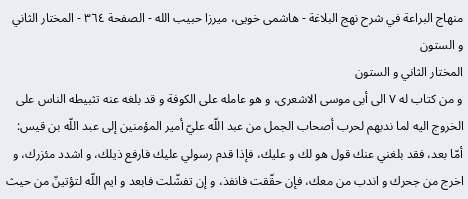منهاج البراعة في شرح نهج البلاغة - هاشمى خويى، ميرزا حبيب الله - الصفحة ٣٦٤ - المختار الثاني و الستون
المختار الثاني و الستون
و من كتاب له ٧ الى أبى موسى الاشعرى، و هو عامله على الكوفة و قد بلغه عنه تثبيطه الناس على الخروج اليه لما ندبهم لحرب أصحاب الجمل من عبد اللّه عليّ أمير المؤمنين إلى عبد اللّه بن قيس:
أمّا بعد، فقد بلغني عنك قول هو لك و عليك، فإذا قدم رسولي عليك فارفع ذيلك، و اشدد مئزرك، و اخرج من جحرك و اندب من معك، فإن حقّقت فانفذ، و إن تفشّلت فابعد و ايم اللّه لتؤتينّ من حيث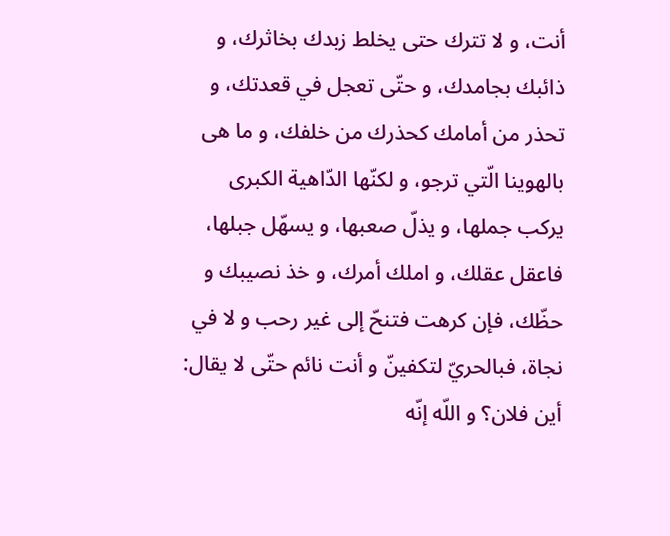أنت، و لا تترك حتى يخلط زبدك بخاثرك، و ذائبك بجامدك، و حتّى تعجل في قعدتك، و تحذر من أمامك كحذرك من خلفك، و ما هى بالهوينا الّتي ترجو، و لكنّها الدّاهية الكبرى يركب جملها، و يذلّ صعبها، و يسهّل جبلها، فاعقل عقلك، و املك أمرك، و خذ نصيبك و حظّك، فإن كرهت فتنحّ إلى غير رحب و لا في نجاة، فبالحريّ لتكفينّ و أنت نائم حتّى لا يقال: أين فلان؟ و اللّه إنّه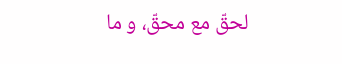لحقّ مع محقّ، و ما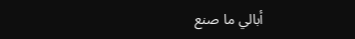أبالي ما صنع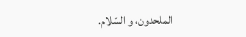الملحدون، و السّلام.